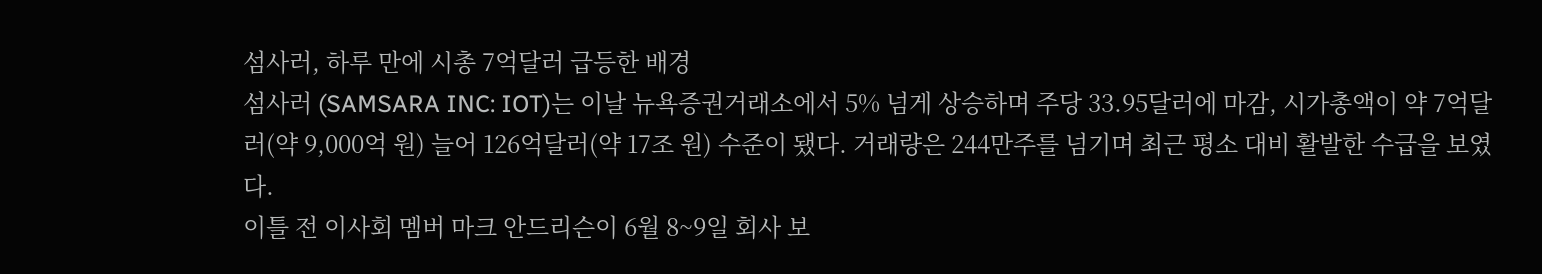섬사러, 하루 만에 시총 7억달러 급등한 배경
섬사러 (SAMSARA INC: IOT)는 이날 뉴욕증권거래소에서 5% 넘게 상승하며 주당 33.95달러에 마감, 시가총액이 약 7억달러(약 9,000억 원) 늘어 126억달러(약 17조 원) 수준이 됐다. 거래량은 244만주를 넘기며 최근 평소 대비 활발한 수급을 보였다.
이틀 전 이사회 멤버 마크 안드리슨이 6월 8~9일 회사 보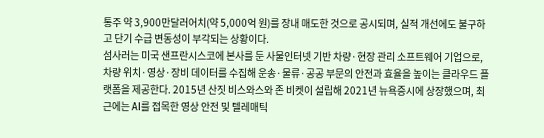통주 약 3,900만달러어치(약 5,000억 원)를 장내 매도한 것으로 공시되며, 실적 개선에도 불구하고 단기 수급 변동성이 부각되는 상황이다.
섬사러는 미국 샌프란시스코에 본사를 둔 사물인터넷 기반 차량·현장 관리 소프트웨어 기업으로, 차량 위치·영상·장비 데이터를 수집해 운송·물류·공공 부문의 안전과 효율을 높이는 클라우드 플랫폼을 제공한다. 2015년 산짓 비스와스와 존 비켓이 설립해 2021년 뉴욕증시에 상장했으며, 최근에는 AI를 접목한 영상 안전 및 텔레매틱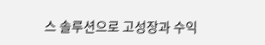스 솔루션으로 고성장과 수익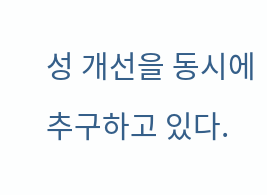성 개선을 동시에 추구하고 있다.